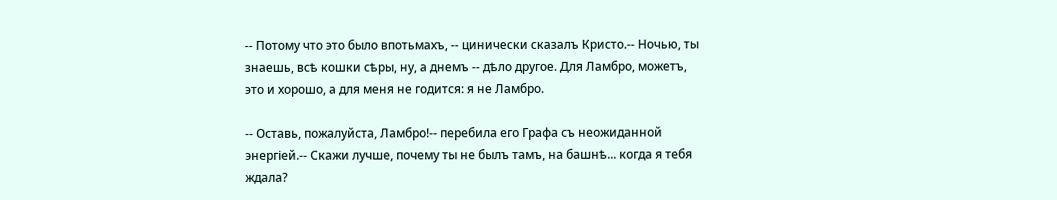-- Потому что это было впотьмахъ, -- цинически сказалъ Кристо.-- Ночью, ты знаешь, всѣ кошки сѣры, ну, а днемъ -- дѣло другое. Для Ламбро, можетъ, это и хорошо, а для меня не годится: я не Ламбро.

-- Оставь, пожалуйста, Ламбро!-- перебила его Графа съ неожиданной энергіей.-- Скажи лучше, почему ты не былъ тамъ, на башнѣ... когда я тебя ждала?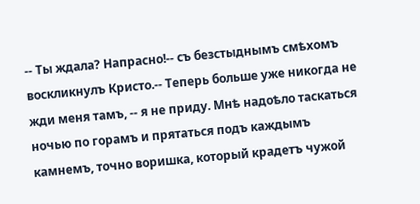-- Ты ждала? Напрасно!-- съ безстыднымъ смѣхомъ воскликнулъ Кристо.-- Теперь больше уже никогда не жди меня тамъ, -- я не приду. Мнѣ надоѣло таскаться ночью по горамъ и прятаться подъ каждымъ камнемъ, точно воришка, который крадетъ чужой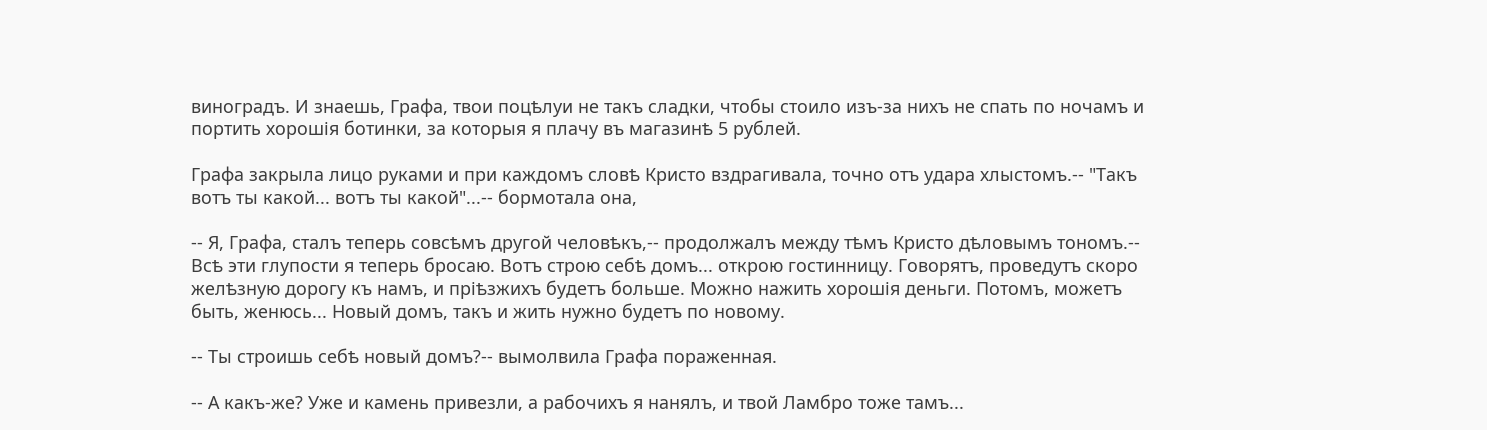виноградъ. И знаешь, Графа, твои поцѣлуи не такъ сладки, чтобы стоило изъ-за нихъ не спать по ночамъ и портить хорошія ботинки, за которыя я плачу въ магазинѣ 5 рублей.

Графа закрыла лицо руками и при каждомъ словѣ Кристо вздрагивала, точно отъ удара хлыстомъ.-- "Такъ вотъ ты какой... вотъ ты какой"...-- бормотала она,

-- Я, Графа, сталъ теперь совсѣмъ другой человѣкъ,-- продолжалъ между тѣмъ Кристо дѣловымъ тономъ.-- Всѣ эти глупости я теперь бросаю. Вотъ строю себѣ домъ... открою гостинницу. Говорятъ, проведутъ скоро желѣзную дорогу къ намъ, и пріѣзжихъ будетъ больше. Можно нажить хорошія деньги. Потомъ, можетъ быть, женюсь... Новый домъ, такъ и жить нужно будетъ по новому.

-- Ты строишь себѣ новый домъ?-- вымолвила Графа пораженная.

-- А какъ-же? Уже и камень привезли, а рабочихъ я нанялъ, и твой Ламбро тоже тамъ...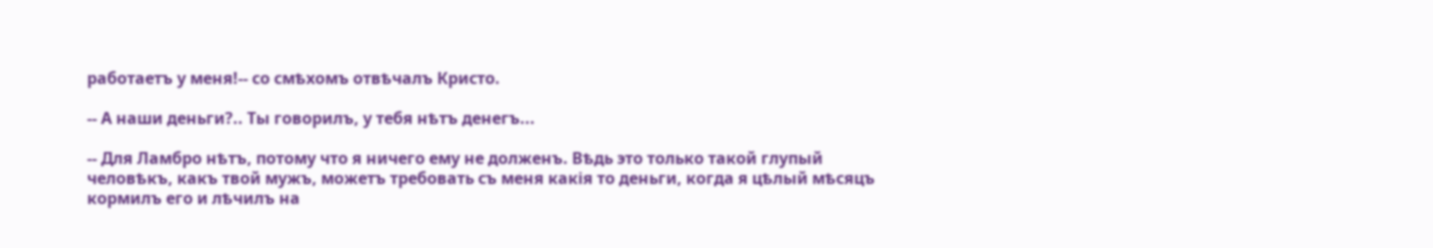работаетъ у меня!-- со смѣхомъ отвѣчалъ Кристо.

-- А наши деньги?.. Ты говорилъ, у тебя нѣтъ денегъ...

-- Для Ламбро нѣтъ, потому что я ничего ему не долженъ. Вѣдь это только такой глупый человѣкъ, какъ твой мужъ, можетъ требовать съ меня какія то деньги, когда я цѣлый мѣсяцъ кормилъ его и лѣчилъ на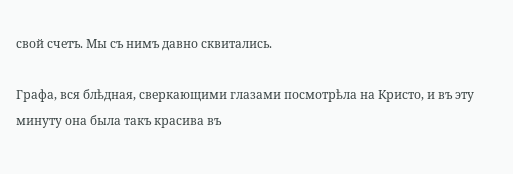свой счетъ. Мы съ нимъ давно сквитались.

Графа, вся блѣдная, сверкающими глазами посмотрѣла на Кристо, и въ эту минуту она была такъ красива въ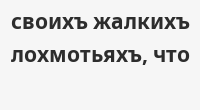своихъ жалкихъ лохмотьяхъ, что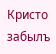Кристо забылъ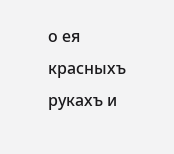о ея красныхъ рукахъ и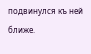подвинулся къ ней ближе.